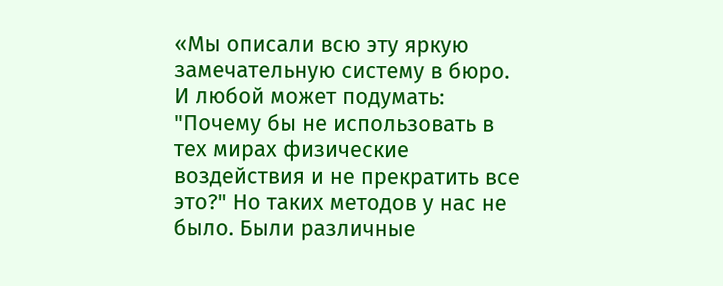«Мы описали всю эту яркую замечательную систему в бюро. И любой может подумать: "Почему бы не использовать в тех мирах физические воздействия и не прекратить все это?" Но таких методов у нас не было. Были различные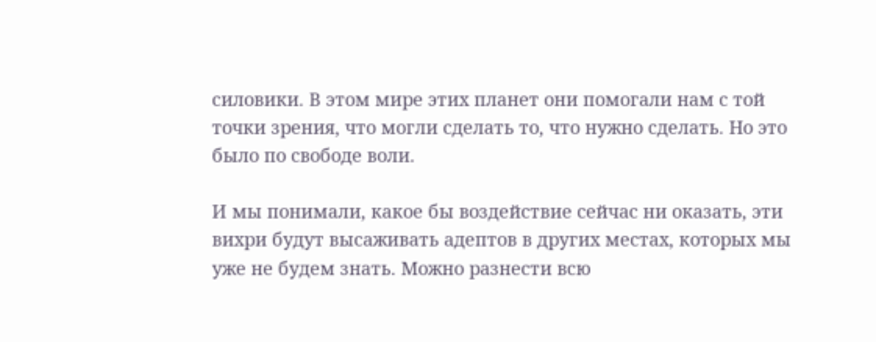силовики. В этом мире этих планет они помогали нам с той точки зрения, что могли сделать то, что нужно сделать. Но это было по свободе воли.

И мы понимали, какое бы воздействие сейчас ни оказать, эти вихри будут высаживать адептов в других местах, которых мы уже не будем знать. Можно разнести всю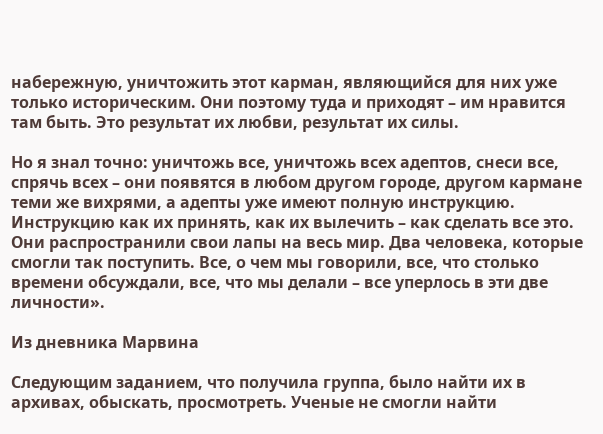набережную, уничтожить этот карман, являющийся для них уже только историческим. Они поэтому туда и приходят – им нравится там быть. Это результат их любви, результат их силы.

Но я знал точно: уничтожь все, уничтожь всех адептов, снеси все, спрячь всех – они появятся в любом другом городе, другом кармане теми же вихрями, а адепты уже имеют полную инструкцию. Инструкцию как их принять, как их вылечить – как сделать все это. Они распространили свои лапы на весь мир. Два человека, которые смогли так поступить. Все, о чем мы говорили, все, что столько времени обсуждали, все, что мы делали – все уперлось в эти две личности».

Из дневника Марвина

Следующим заданием, что получила группа, было найти их в архивах, обыскать, просмотреть. Ученые не смогли найти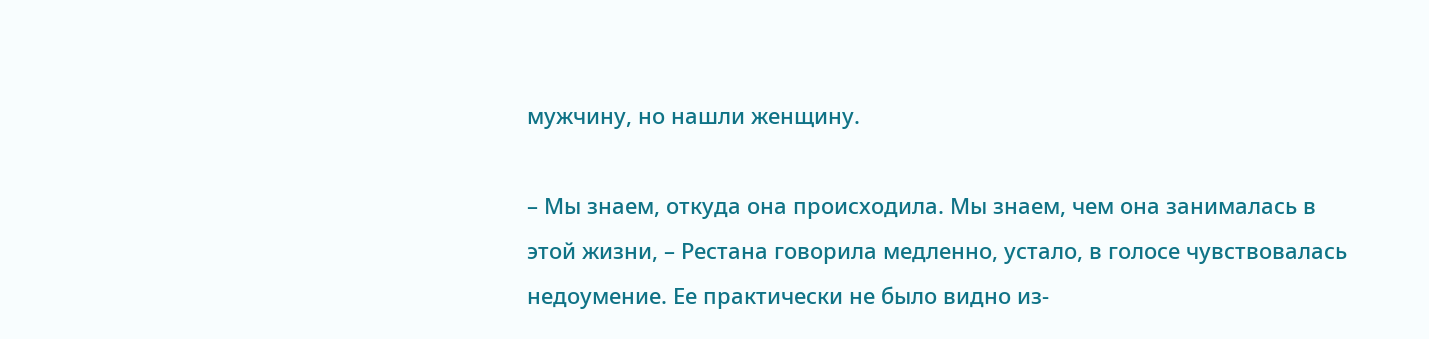мужчину, но нашли женщину.

– Мы знаем, откуда она происходила. Мы знаем, чем она занималась в этой жизни, – Рестана говорила медленно, устало, в голосе чувствовалась недоумение. Ее практически не было видно из-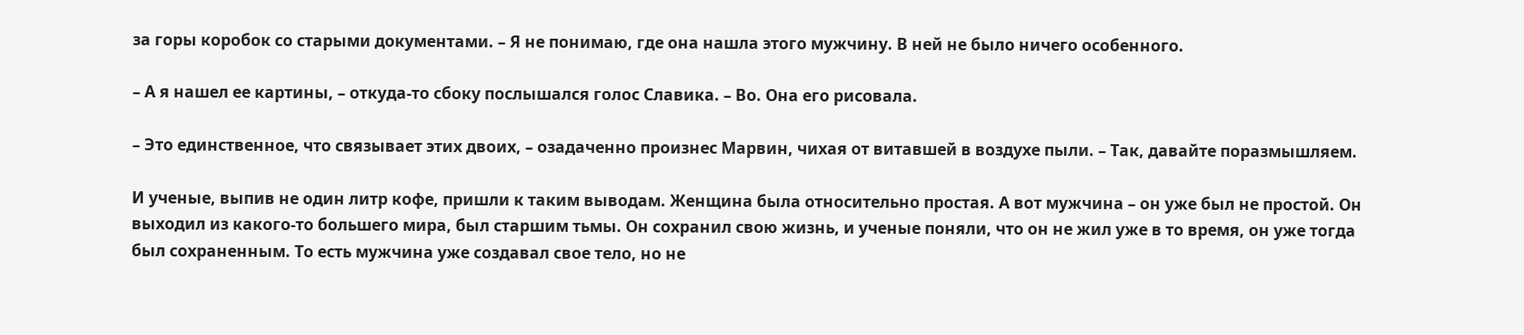за горы коробок со старыми документами. – Я не понимаю, где она нашла этого мужчину. В ней не было ничего особенного.

– А я нашел ее картины, – откуда-то сбоку послышался голос Славика. – Во. Она его рисовала.

– Это единственное, что связывает этих двоих, – озадаченно произнес Марвин, чихая от витавшей в воздухе пыли. – Так, давайте поразмышляем.

И ученые, выпив не один литр кофе, пришли к таким выводам. Женщина была относительно простая. А вот мужчина – он уже был не простой. Он выходил из какого-то большего мира, был старшим тьмы. Он сохранил свою жизнь, и ученые поняли, что он не жил уже в то время, он уже тогда был сохраненным. То есть мужчина уже создавал свое тело, но не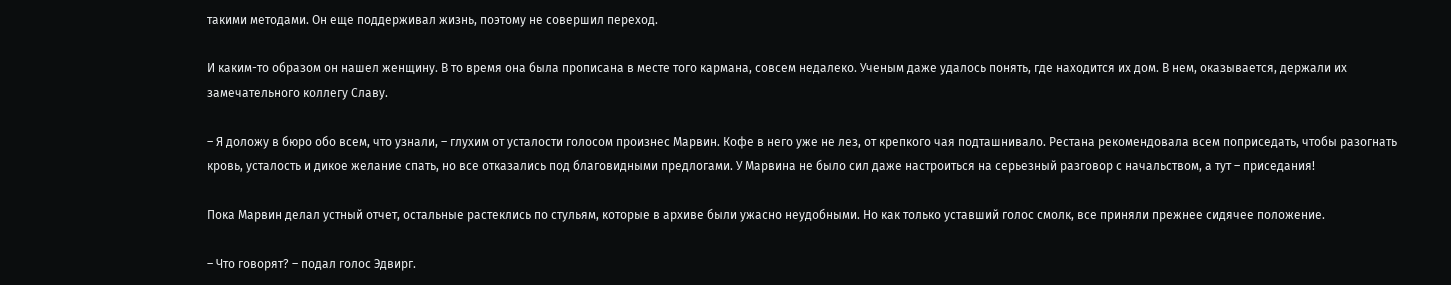такими методами. Он еще поддерживал жизнь, поэтому не совершил переход.

И каким-то образом он нашел женщину. В то время она была прописана в месте того кармана, совсем недалеко. Ученым даже удалось понять, где находится их дом. В нем, оказывается, держали их замечательного коллегу Славу.

– Я доложу в бюро обо всем, что узнали, – глухим от усталости голосом произнес Марвин. Кофе в него уже не лез, от крепкого чая подташнивало. Рестана рекомендовала всем поприседать, чтобы разогнать кровь, усталость и дикое желание спать, но все отказались под благовидными предлогами. У Марвина не было сил даже настроиться на серьезный разговор с начальством, а тут – приседания!

Пока Марвин делал устный отчет, остальные растеклись по стульям, которые в архиве были ужасно неудобными. Но как только уставший голос смолк, все приняли прежнее сидячее положение.

– Что говорят? – подал голос Эдвирг.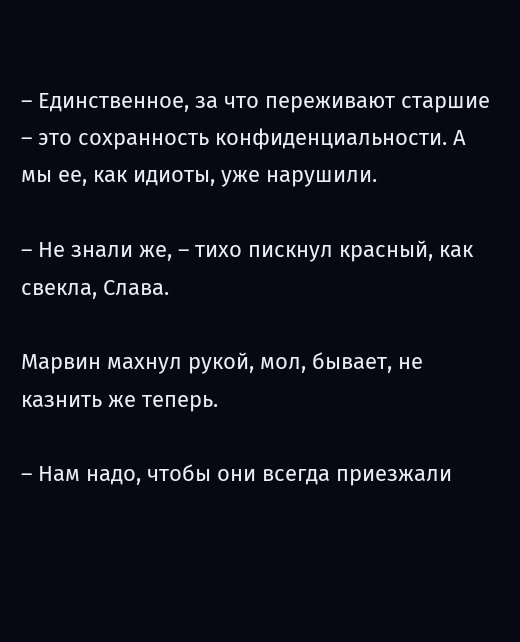– Единственное, за что переживают старшие – это сохранность конфиденциальности. А мы ее, как идиоты, уже нарушили.

– Не знали же, – тихо пискнул красный, как свекла, Слава.

Марвин махнул рукой, мол, бывает, не казнить же теперь.

– Нам надо, чтобы они всегда приезжали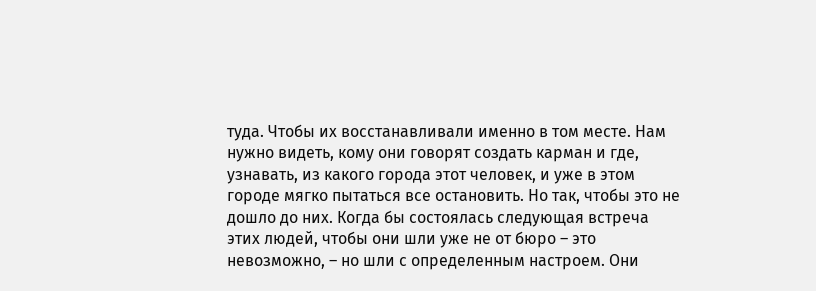туда. Чтобы их восстанавливали именно в том месте. Нам нужно видеть, кому они говорят создать карман и где, узнавать, из какого города этот человек, и уже в этом городе мягко пытаться все остановить. Но так, чтобы это не дошло до них. Когда бы состоялась следующая встреча этих людей, чтобы они шли уже не от бюро – это невозможно, – но шли с определенным настроем. Они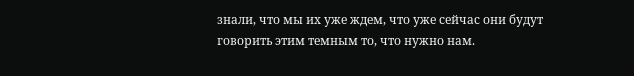знали, что мы их уже ждем, что уже сейчас они будут говорить этим темным то, что нужно нам.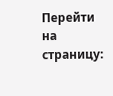Перейти на страницу: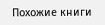Похожие книги